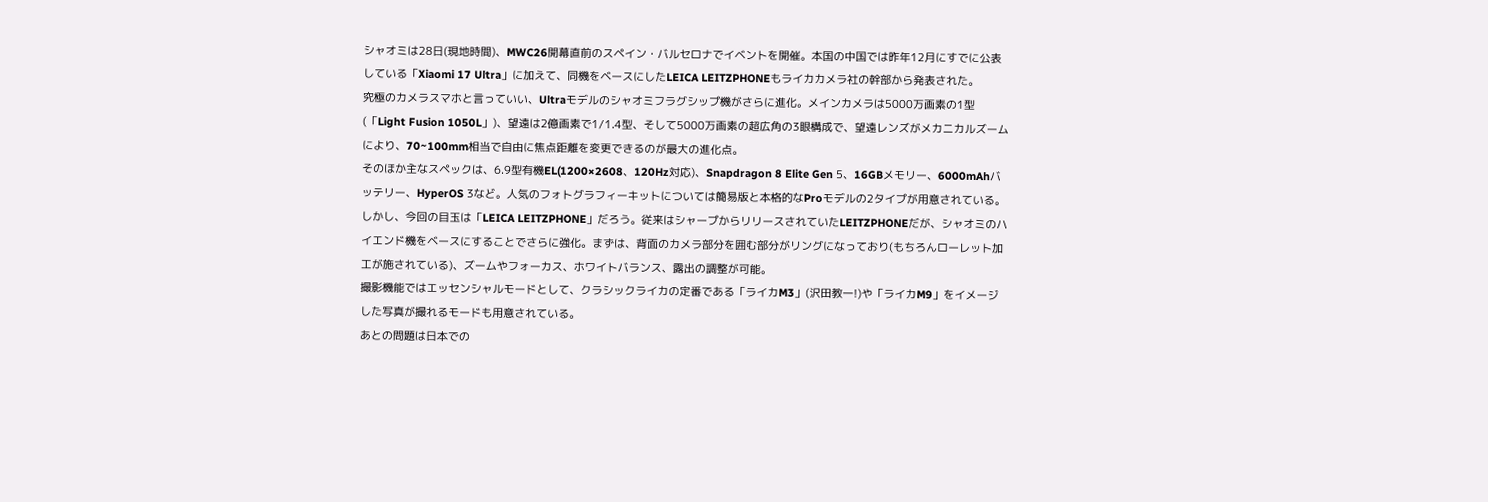シャオミは28日(現地時間)、MWC26開幕直前のスペイン・バルセロナでイベントを開催。本国の中国では昨年12月にすでに公表している「Xiaomi 17 Ultra」に加えて、同機をベースにしたLEICA LEITZPHONEもライカカメラ社の幹部から発表された。
究極のカメラスマホと言っていい、Ultraモデルのシャオミフラグシップ機がさらに進化。メインカメラは5000万画素の1型(「Light Fusion 1050L」)、望遠は2億画素で1/1.4型、そして5000万画素の超広角の3眼構成で、望遠レンズがメカニカルズームにより、70~100mm相当で自由に焦点距離を変更できるのが最大の進化点。
そのほか主なスペックは、6.9型有機EL(1200×2608、120Hz対応)、Snapdragon 8 Elite Gen 5、16GBメモリー、6000mAhバッテリー、HyperOS 3など。人気のフォトグラフィーキットについては簡易版と本格的なProモデルの2タイプが用意されている。
しかし、今回の目玉は「LEICA LEITZPHONE」だろう。従来はシャープからリリースされていたLEITZPHONEだが、シャオミのハイエンド機をベースにすることでさらに強化。まずは、背面のカメラ部分を囲む部分がリングになっており(もちろんローレット加工が施されている)、ズームやフォーカス、ホワイトバランス、露出の調整が可能。
撮影機能ではエッセンシャルモードとして、クラシックライカの定番である「ライカM3」(沢田教一!)や「ライカM9」をイメージした写真が撮れるモードも用意されている。
あとの問題は日本での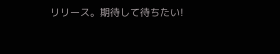リリース。期待して待ちたい!